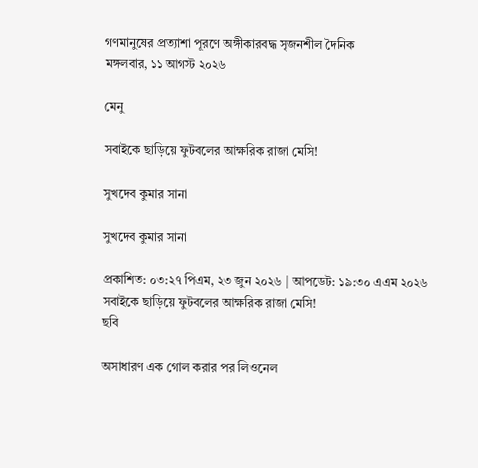গণমানুষের প্রত্যাশা পূরণে অঙ্গীকারবদ্ধ সৃজনশীল দৈনিক
মঙ্গলবার, ১১ আগস্ট ২০২৬

মেনু

সবাইকে ছাড়িয়ে ফুটবলের আক্ষরিক রাজা মেসি!

সুখদেব কুমার সানা

সুখদেব কুমার সানা

প্রকাশিত: ০৩:২৭ পিএম, ২৩ জুন ২০২৬ | আপডেট: ১৯:৩০ এএম ২০২৬
সবাইকে ছাড়িয়ে ফুটবলের আক্ষরিক রাজা মেসি!
ছবি

অসাধারণ এক গোল করার পর লিওনেল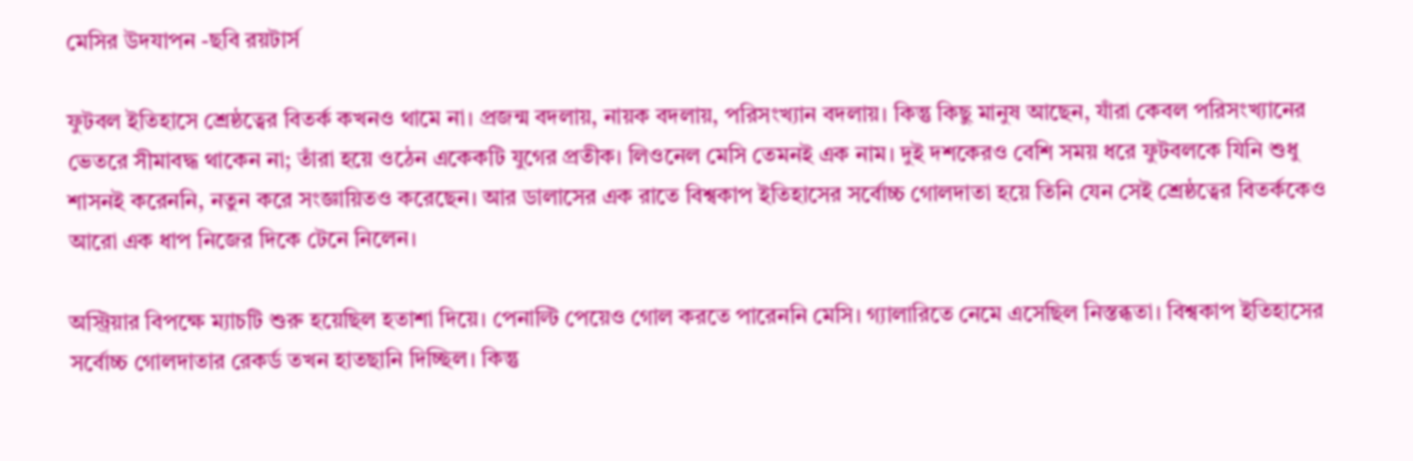মেসির উদযাপন -ছবি রয়টার্স

ফুটবল ইতিহাসে শ্রেষ্ঠত্বের বিতর্ক কখনও থামে না। প্রজন্ম বদলায়, নায়ক বদলায়, পরিসংখ্যান বদলায়। কিন্তু কিছু মানুষ আছেন, যাঁরা কেবল পরিসংখ্যানের ভেতরে সীমাবদ্ধ থাকেন না; তাঁরা হয়ে ওঠেন একেকটি যুগের প্রতীক। লিওনেল মেসি তেমনই এক নাম। দুই দশকেরও বেশি সময় ধরে ফুটবলকে যিনি শুধু শাসনই করেননি, নতুন করে সংজ্ঞায়িতও করেছেন। আর ডালাসের এক রাতে বিশ্বকাপ ইতিহাসের সর্বোচ্চ গোলদাতা হয়ে তিনি যেন সেই শ্রেষ্ঠত্বের বিতর্ককেও আরো এক ধাপ নিজের দিকে টেনে নিলেন।

অস্ট্রিয়ার বিপক্ষে ম্যাচটি শুরু হয়েছিল হতাশা দিয়ে। পেনাল্টি পেয়েও গোল করতে পারেননি মেসি। গ্যালারিতে নেমে এসেছিল নিস্তব্ধতা। বিশ্বকাপ ইতিহাসের সর্বোচ্চ গোলদাতার রেকর্ড তখন হাতছানি দিচ্ছিল। কিন্তু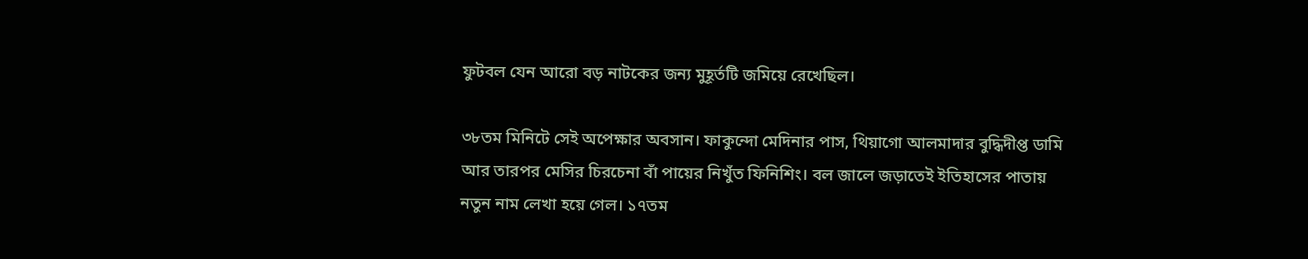ফুটবল যেন আরো বড় নাটকের জন্য মুহূর্তটি জমিয়ে রেখেছিল।

৩৮তম মিনিটে সেই অপেক্ষার অবসান। ফাকুন্দো মেদিনার পাস, থিয়াগো আলমাদার বুদ্ধিদীপ্ত ডামি আর তারপর মেসির চিরচেনা বাঁ পায়ের নিখুঁত ফিনিশিং। বল জালে জড়াতেই ইতিহাসের পাতায় নতুন নাম লেখা হয়ে গেল। ১৭তম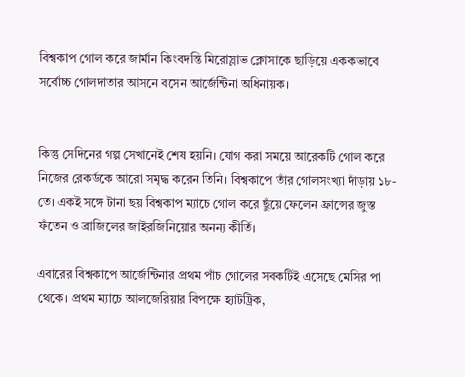বিশ্বকাপ গোল করে জার্মান কিংবদন্তি মিরোস্লাভ ক্লোসাকে ছাড়িয়ে এককভাবে সর্বোচ্চ গোলদাতার আসনে বসেন আর্জেন্টিনা অধিনায়ক।


কিন্তু সেদিনের গল্প সেখানেই শেষ হয়নি। যোগ করা সময়ে আরেকটি গোল করে নিজের রেকর্ডকে আরো সমৃদ্ধ করেন তিনি। বিশ্বকাপে তাঁর গোলসংখ্যা দাঁড়ায় ১৮-তে। একই সঙ্গে টানা ছয় বিশ্বকাপ ম্যাচে গোল করে ছুঁয়ে ফেলেন ফ্রান্সের জুস্ত ফঁতেন ও ব্রাজিলের জাইরজিনিয়োর অনন্য কীর্তি।

এবারের বিশ্বকাপে আর্জেন্টিনার প্রথম পাঁচ গোলের সবকটিই এসেছে মেসির পা থেকে। প্রথম ম্যাচে আলজেরিয়ার বিপক্ষে হ্যাটট্রিক,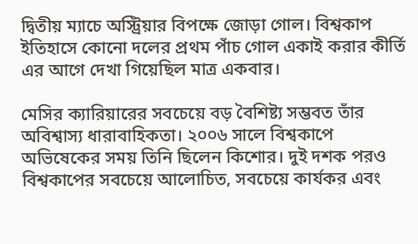দ্বিতীয় ম্যাচে অস্ট্রিয়ার বিপক্ষে জোড়া গোল। বিশ্বকাপ ইতিহাসে কোনো দলের প্রথম পাঁচ গোল একাই করার কীর্তি এর আগে দেখা গিয়েছিল মাত্র একবার।

মেসির ক্যারিয়ারের সবচেয়ে বড় বৈশিষ্ট্য সম্ভবত তাঁর অবিশ্বাস্য ধারাবাহিকতা। ২০০৬ সালে বিশ্বকাপে অভিষেকের সময় তিনি ছিলেন কিশোর। দুই দশক পরও বিশ্বকাপের সবচেয়ে আলোচিত, সবচেয়ে কার্যকর এবং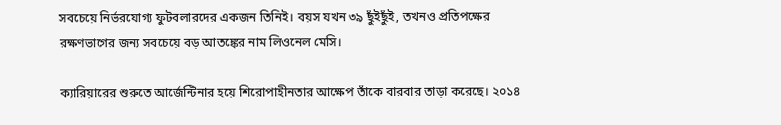সবচেয়ে নির্ভরযোগ্য ফুটবলারদের একজন তিনিই। বয়স যখন ৩৯ ছুঁইছুঁই, তখনও প্রতিপক্ষের রক্ষণভাগের জন্য সবচেয়ে বড় আতঙ্কের নাম লিওনেল মেসি।

ক্যারিয়ারের শুরুতে আর্জেন্টিনার হয়ে শিরোপাহীনতার আক্ষেপ তাঁকে বারবার তাড়া করেছে। ২০১৪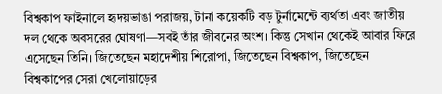বিশ্বকাপ ফাইনালে হৃদয়ভাঙা পরাজয়, টানা কয়েকটি বড় টুর্নামেন্টে ব্যর্থতা এবং জাতীয় দল থেকে অবসরের ঘোষণা—সবই তাঁর জীবনের অংশ। কিন্তু সেখান থেকেই আবার ফিরে এসেছেন তিনি। জিতেছেন মহাদেশীয় শিরোপা, জিতেছেন বিশ্বকাপ, জিতেছেন বিশ্বকাপের সেরা খেলোয়াড়ের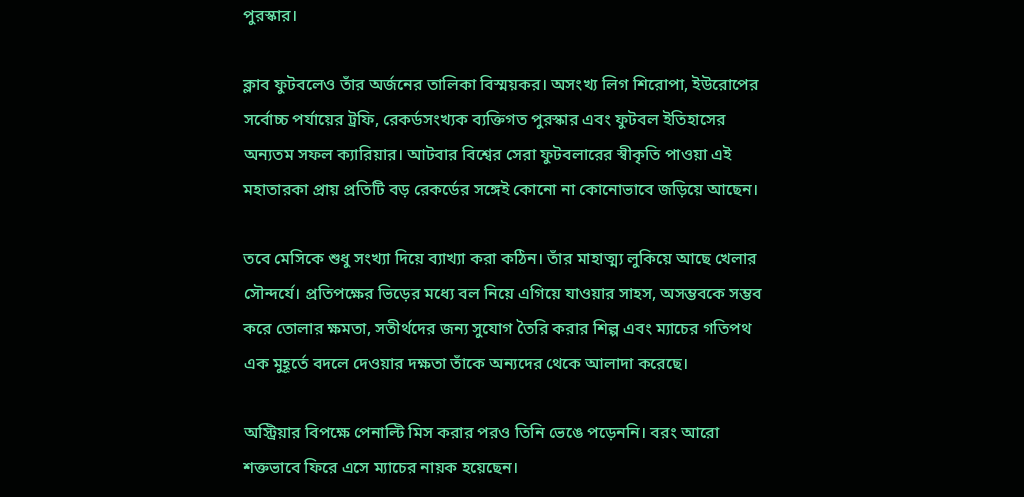পুরস্কার।

ক্লাব ফুটবলেও তাঁর অর্জনের তালিকা বিস্ময়কর। অসংখ্য লিগ শিরোপা, ইউরোপের সর্বোচ্চ পর্যায়ের ট্রফি, রেকর্ডসংখ্যক ব্যক্তিগত পুরস্কার এবং ফুটবল ইতিহাসের অন্যতম সফল ক্যারিয়ার। আটবার বিশ্বের সেরা ফুটবলারের স্বীকৃতি পাওয়া এই মহাতারকা প্রায় প্রতিটি বড় রেকর্ডের সঙ্গেই কোনো না কোনোভাবে জড়িয়ে আছেন।

তবে মেসিকে শুধু সংখ্যা দিয়ে ব্যাখ্যা করা কঠিন। তাঁর মাহাত্ম্য লুকিয়ে আছে খেলার সৌন্দর্যে। প্রতিপক্ষের ভিড়ের মধ্যে বল নিয়ে এগিয়ে যাওয়ার সাহস, অসম্ভবকে সম্ভব করে তোলার ক্ষমতা, সতীর্থদের জন্য সুযোগ তৈরি করার শিল্প এবং ম্যাচের গতিপথ এক মুহূর্তে বদলে দেওয়ার দক্ষতা তাঁকে অন্যদের থেকে আলাদা করেছে।

অস্ট্রিয়ার বিপক্ষে পেনাল্টি মিস করার পরও তিনি ভেঙে পড়েননি। বরং আরো শক্তভাবে ফিরে এসে ম্যাচের নায়ক হয়েছেন।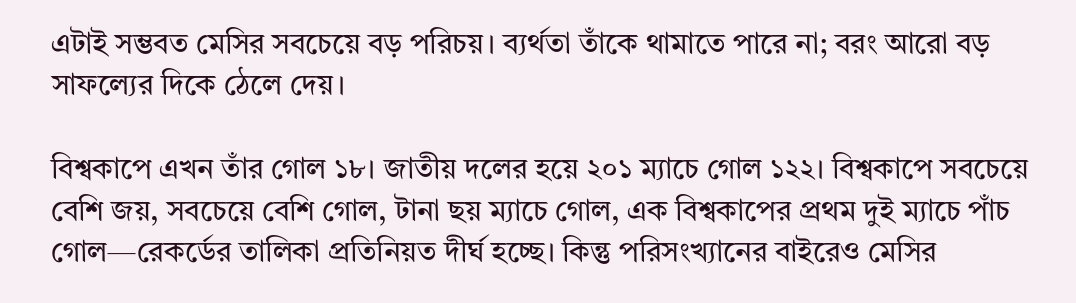এটাই সম্ভবত মেসির সবচেয়ে বড় পরিচয়। ব্যর্থতা তাঁকে থামাতে পারে না; বরং আরো বড় সাফল্যের দিকে ঠেলে দেয়।

বিশ্বকাপে এখন তাঁর গোল ১৮। জাতীয় দলের হয়ে ২০১ ম্যাচে গোল ১২২। বিশ্বকাপে সবচেয়ে বেশি জয়, সবচেয়ে বেশি গোল, টানা ছয় ম্যাচে গোল, এক বিশ্বকাপের প্রথম দুই ম্যাচে পাঁচ গোল—রেকর্ডের তালিকা প্রতিনিয়ত দীর্ঘ হচ্ছে। কিন্তু পরিসংখ্যানের বাইরেও মেসির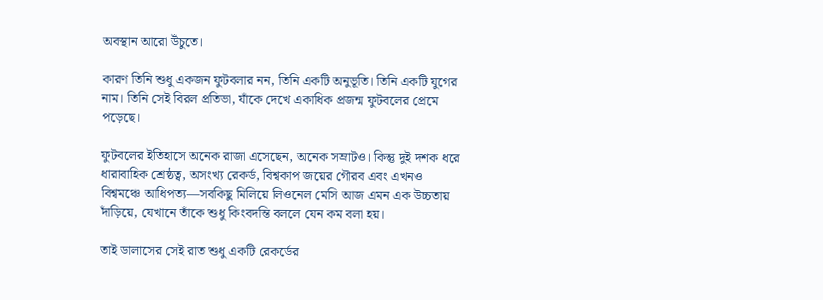অবস্থান আরো উঁচুতে।

কারণ তিনি শুধু একজন ফুটবলার নন, তিনি একটি অনুভূতি। তিনি একটি যুগের নাম। তিনি সেই বিরল প্রতিভা, যাঁকে দেখে একাধিক প্রজন্ম ফুটবলের প্রেমে পড়েছে।

ফুটবলের ইতিহাসে অনেক রাজা এসেছেন, অনেক সম্রাটও। কিন্তু দুই দশক ধরে ধারাবাহিক শ্রেষ্ঠত্ব, অসংখ্য রেকর্ড, বিশ্বকাপ জয়ের গৌরব এবং এখনও বিশ্বমঞ্চে আধিপত্য—সবকিছু মিলিয়ে লিওনেল মেসি আজ এমন এক উচ্চতায় দাঁড়িয়ে, যেখানে তাঁকে শুধু কিংবদন্তি বললে যেন কম বলা হয়।

তাই ডালাসের সেই রাত শুধু একটি রেকর্ডের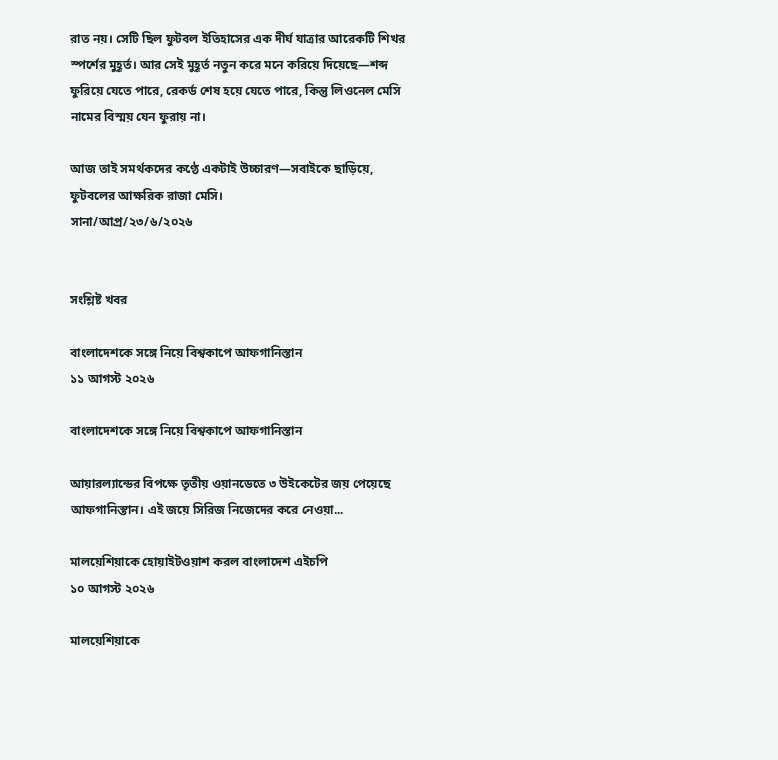রাত নয়। সেটি ছিল ফুটবল ইতিহাসের এক দীর্ঘ যাত্রার আরেকটি শিখর স্পর্শের মুহূর্ত। আর সেই মুহূর্ত নতুন করে মনে করিয়ে দিয়েছে—শব্দ ফুরিয়ে যেতে পারে, রেকর্ড শেষ হয়ে যেতে পারে, কিন্তু লিওনেল মেসি নামের বিস্ময় যেন ফুরায় না।

আজ তাই সমর্থকদের কণ্ঠে একটাই উচ্চারণ—সবাইকে ছাড়িয়ে, ফুটবলের আক্ষরিক রাজা মেসি।
সানা/আপ্র/২৩/৬/২০২৬


সংশ্লিষ্ট খবর

বাংলাদেশকে সঙ্গে নিয়ে বিশ্বকাপে আফগানিস্তান
১১ আগস্ট ২০২৬

বাংলাদেশকে সঙ্গে নিয়ে বিশ্বকাপে আফগানিস্তান

আয়ারল্যান্ডের বিপক্ষে তৃতীয় ওয়ানডেতে ৩ উইকেটের জয় পেয়েছে আফগানিস্তান। এই জয়ে সিরিজ নিজেদের করে নেওয়া...

মালয়েশিয়াকে হোয়াইটওয়াশ করল বাংলাদেশ এইচপি
১০ আগস্ট ২০২৬

মালয়েশিয়াকে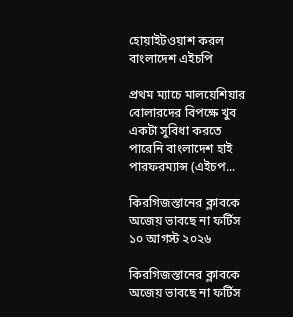হোয়াইটওয়াশ করল বাংলাদেশ এইচপি

প্রথম ম্যাচে মালয়েশিয়ার বোলারদের বিপক্ষে খুব একটা সুবিধা করতে পারেনি বাংলাদেশ হাই পারফরম্যান্স (এইচপ...

কিরগিজস্তানের ক্লাবকে অজেয় ভাবছে না ফর্টিস
১০ আগস্ট ২০২৬

কিরগিজস্তানের ক্লাবকে অজেয় ভাবছে না ফর্টিস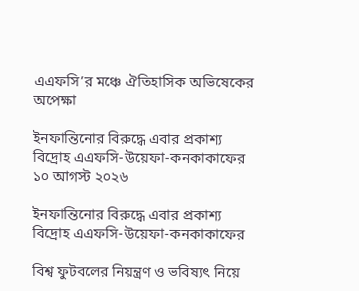এএফসি’র মঞ্চে ঐতিহাসিক অভিষেকের অপেক্ষা

ইনফান্তিনোর বিরুদ্ধে এবার প্রকাশ্য বিদ্রোহ এএফসি-উয়েফা-কনকাকাফের
১০ আগস্ট ২০২৬

ইনফান্তিনোর বিরুদ্ধে এবার প্রকাশ্য বিদ্রোহ এএফসি-উয়েফা-কনকাকাফের

বিশ্ব ফুটবলের নিয়ন্ত্রণ ও ভবিষ্যৎ নিয়ে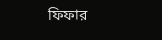ফিফার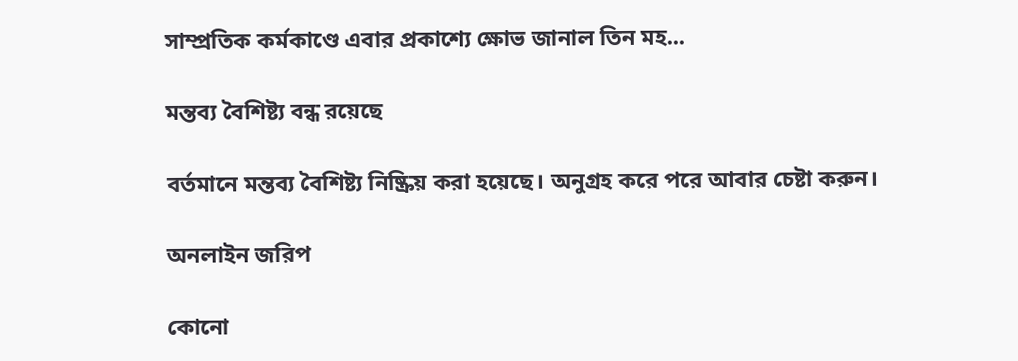সাম্প্রতিক কর্মকাণ্ডে এবার প্রকাশ্যে ক্ষোভ জানাল তিন মহ...

মন্তব্য বৈশিষ্ট্য বন্ধ রয়েছে

বর্তমানে মন্তব্য বৈশিষ্ট্য নিষ্ক্রিয় করা হয়েছে। অনুগ্রহ করে পরে আবার চেষ্টা করুন।

অনলাইন জরিপ

কোনো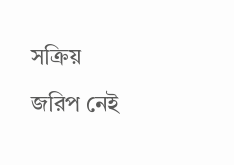সক্রিয় জরিপ নেই